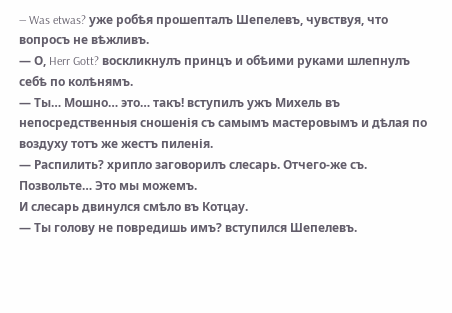— Was etwas? уже робѣя прошепталъ Шепелевъ, чувствуя, что вопросъ не вѣжливъ.
— О, Herr Gott? воскликнулъ принцъ и обѣими руками шлепнулъ себѣ по колѣнямъ.
— Ты… Мошно… это… такъ! вступилъ ужъ Михель въ непосредственныя сношенія съ самымъ мастеровымъ и дѣлая по воздуху тотъ же жестъ пиленія.
— Распилить? хрипло заговорилъ слесарь. Отчего-же съ. Позвольте… Это мы можемъ.
И слесарь двинулся смѣло въ Котцау.
— Ты голову не повредишь имъ? вступился Шепелевъ.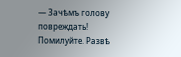— Зачѣмъ голову повреждать! Помилуйте. Развѣ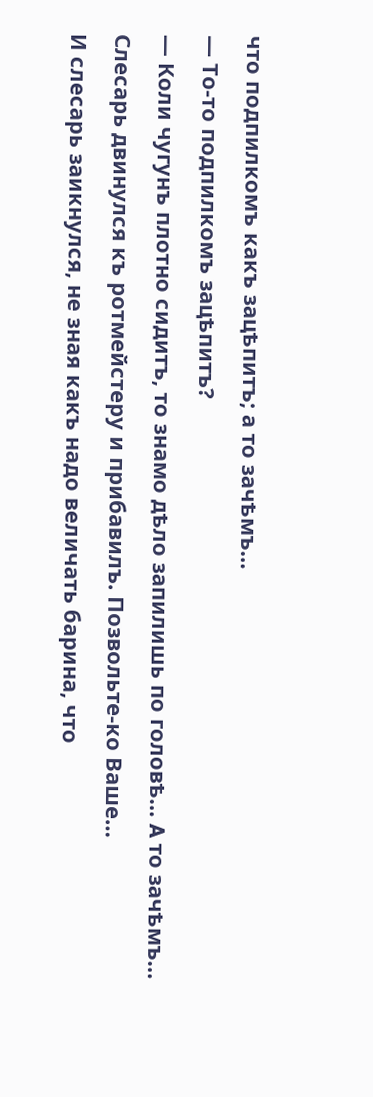что подпилкомъ какъ зацѣпитъ; а то зачѣмъ…
— То-то подпилкомъ зацѣпитъ?
— Коли чугунъ плотно сидитъ, то знамо дѣло запилишь по головѣ… A то зачѣмъ… Слесарь двинулся къ ротмейстеру и прибавилъ. Позвольте-ко Ваше…
И слесарь заикнулся, не зная какъ надо величать барина, что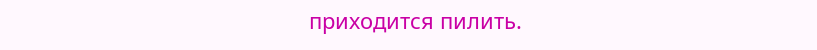приходится пилить.